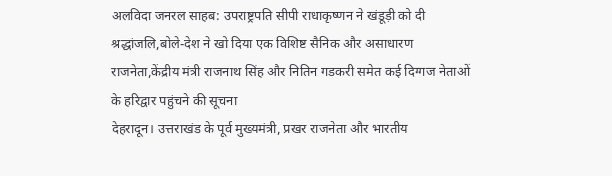अलविदा जनरल साहब: उपराष्ट्रपति सीपी राधाकृष्णन ने खंडूड़ी को दी श्रद्धांजलि,बोले-देश ने खो दिया एक विशिष्ट सैनिक और असाधारण राजनेता,केंद्रीय मंत्री राजनाथ सिंह और नितिन गडकरी समेत कई दिग्गज नेताओं के हरिद्वार पहुंचने की सूचना
देहरादून। उत्तराखंड के पूर्व मुख्यमंत्री, प्रखर राजनेता और भारतीय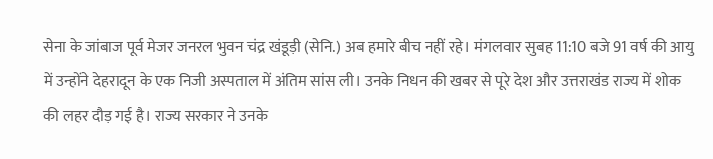सेना के जांबाज पूर्व मेजर जनरल भुवन चंद्र खंडूड़ी (सेनि.) अब हमारे बीच नहीं रहे। मंगलवार सुबह 11:10 बजे 91 वर्ष की आयु में उन्होंने देहरादून के एक निजी अस्पताल में अंतिम सांस ली। उनके निधन की खबर से पूरे देश और उत्तराखंड राज्य में शोक की लहर दौड़ गई है। राज्य सरकार ने उनके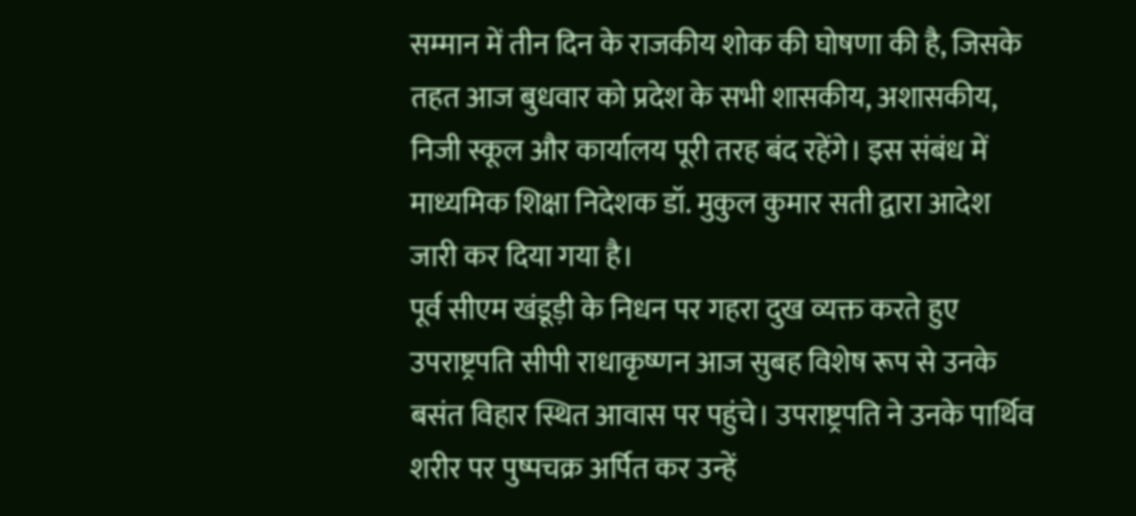सम्मान में तीन दिन के राजकीय शोक की घोषणा की है, जिसके तहत आज बुधवार को प्रदेश के सभी शासकीय, अशासकीय, निजी स्कूल और कार्यालय पूरी तरह बंद रहेंगे। इस संबंध में माध्यमिक शिक्षा निदेशक डॉ. मुकुल कुमार सती द्वारा आदेश जारी कर दिया गया है।
पूर्व सीएम खंडूड़ी के निधन पर गहरा दुख व्यक्त करते हुए उपराष्ट्रपति सीपी राधाकृष्णन आज सुबह विशेष रूप से उनके बसंत विहार स्थित आवास पर पहुंचे। उपराष्ट्रपति ने उनके पार्थिव शरीर पर पुष्पचक्र अर्पित कर उन्हें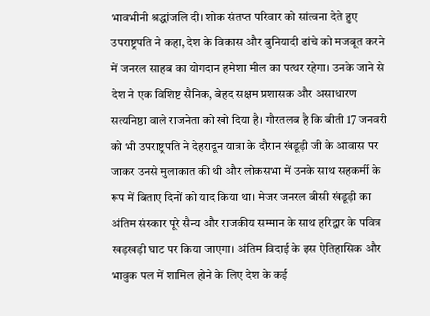भावभीनी श्रद्धांजलि दी। शोक संतप्त परिवार को सांत्वना देते हुए उपराष्ट्रपति ने कहा, देश के विकास और बुनियादी ढांचे को मजबूत करने में जनरल साहब का योगदान हमेशा मील का पत्थर रहेगा। उनके जाने से देश ने एक विशिष्ट सैनिक, बेहद सक्षम प्रशासक और असाधारण सत्यनिष्ठा वाले राजनेता को खो दिया है। गौरतलब है कि बीती 17 जनवरी को भी उपराष्ट्रपति ने देहरादून यात्रा के दौरान खंडूड़ी जी के आवास पर जाकर उनसे मुलाकात की थी और लोकसभा में उनके साथ सहकर्मी के रूप में बिताए दिनों को याद किया था। मेजर जनरल बीसी खंडूड़ी का अंतिम संस्कार पूरे सैन्य और राजकीय सम्मान के साथ हरिद्वार के पवित्र खड़खड़ी घाट पर किया जाएगा। अंतिम विदाई के इस ऐतिहासिक और भावुक पल में शामिल होने के लिए देश के कई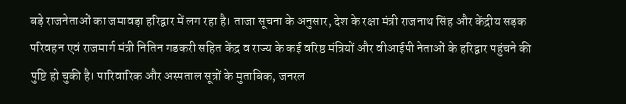बड़े राजनेताओं का जमावड़ा हरिद्वार में लग रहा है। ताजा सूचना के अनुसार, देश के रक्षा मंत्री राजनाथ सिंह और केंद्रीय सड़क परिवहन एवं राजमार्ग मंत्री नितिन गडकरी सहित केंद्र व राज्य के कई वरिष्ठ मंत्रियों और वीआईपी नेताओं के हरिद्वार पहुंचने की पुष्टि हो चुकी है। पारिवारिक और अस्पताल सूत्रों के मुताबिक, जनरल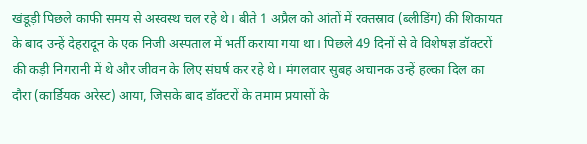खंडूड़ी पिछले काफी समय से अस्वस्थ चल रहे थे। बीते 1 अप्रैल को आंतों में रक्तस्राव (ब्लीडिंग) की शिकायत के बाद उन्हें देहरादून के एक निजी अस्पताल में भर्ती कराया गया था। पिछले 49 दिनों से वे विशेषज्ञ डॉक्टरों की कड़ी निगरानी में थे और जीवन के लिए संघर्ष कर रहे थे। मंगलवार सुबह अचानक उन्हें हल्का दिल का दौरा (कार्डियक अरेस्ट) आया, जिसके बाद डॉक्टरों के तमाम प्रयासों के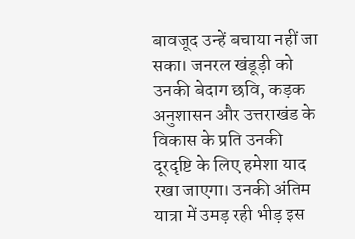बावजूद उन्हें बचाया नहीं जा सका। जनरल खंडूड़ी को उनकी बेदाग छवि, कड़क अनुशासन और उत्तराखंड के विकास के प्रति उनकी दूरदृष्टि के लिए हमेशा याद रखा जाएगा। उनकी अंतिम यात्रा में उमड़ रही भीड़ इस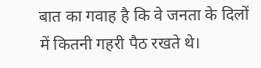बात का गवाह है कि वे जनता के दिलों में कितनी गहरी पैठ रखते थे।